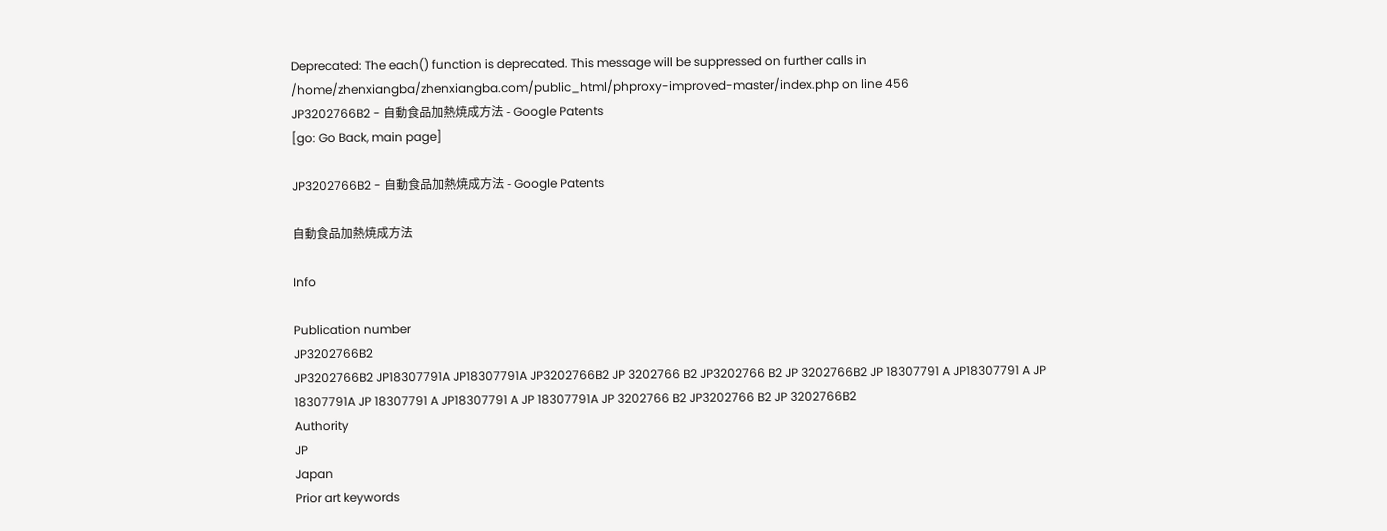Deprecated: The each() function is deprecated. This message will be suppressed on further calls in /home/zhenxiangba/zhenxiangba.com/public_html/phproxy-improved-master/index.php on line 456
JP3202766B2 - 自動食品加熱焼成方法 - Google Patents
[go: Go Back, main page]

JP3202766B2 - 自動食品加熱焼成方法 - Google Patents

自動食品加熱焼成方法

Info

Publication number
JP3202766B2
JP3202766B2 JP18307791A JP18307791A JP3202766B2 JP 3202766 B2 JP3202766 B2 JP 3202766B2 JP 18307791 A JP18307791 A JP 18307791A JP 18307791 A JP18307791 A JP 18307791A JP 3202766 B2 JP3202766 B2 JP 3202766B2
Authority
JP
Japan
Prior art keywords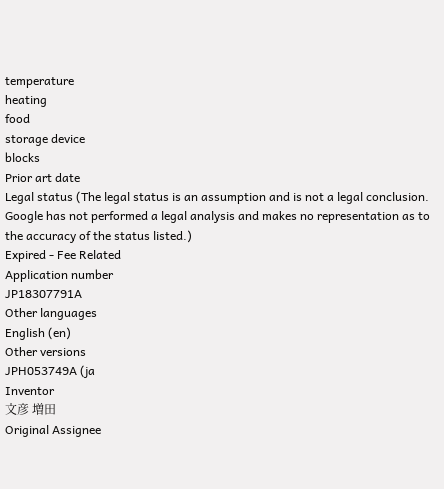temperature
heating
food
storage device
blocks
Prior art date
Legal status (The legal status is an assumption and is not a legal conclusion. Google has not performed a legal analysis and makes no representation as to the accuracy of the status listed.)
Expired - Fee Related
Application number
JP18307791A
Other languages
English (en)
Other versions
JPH053749A (ja
Inventor
文彦 増田
Original Assignee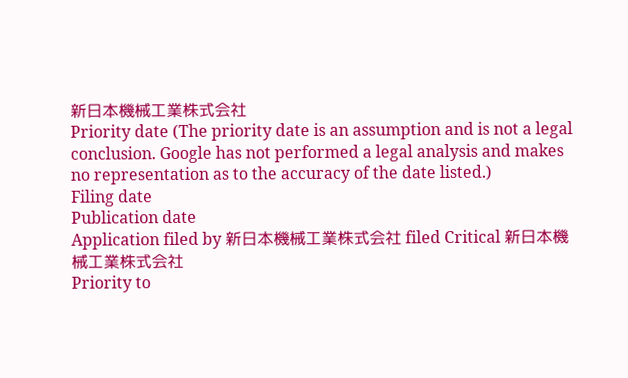新日本機械工業株式会社
Priority date (The priority date is an assumption and is not a legal conclusion. Google has not performed a legal analysis and makes no representation as to the accuracy of the date listed.)
Filing date
Publication date
Application filed by 新日本機械工業株式会社 filed Critical 新日本機械工業株式会社
Priority to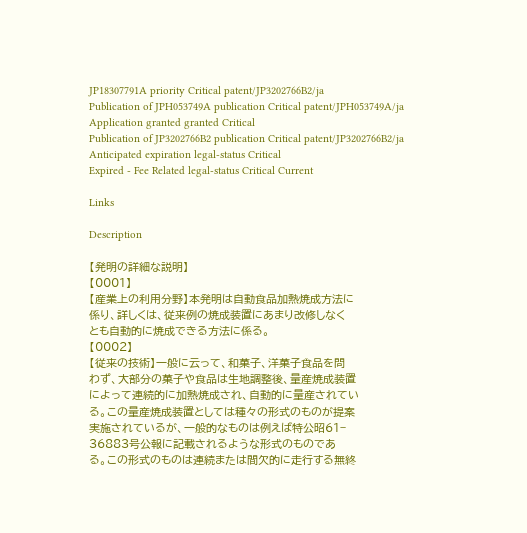JP18307791A priority Critical patent/JP3202766B2/ja
Publication of JPH053749A publication Critical patent/JPH053749A/ja
Application granted granted Critical
Publication of JP3202766B2 publication Critical patent/JP3202766B2/ja
Anticipated expiration legal-status Critical
Expired - Fee Related legal-status Critical Current

Links

Description

【発明の詳細な説明】
【0001】
【産業上の利用分野】本発明は自動食品加熱焼成方法に
係り、詳しくは、従来例の焼成装置にあまり改修しなく
とも自動的に焼成できる方法に係る。
【0002】
【従来の技術】一般に云って、和菓子、洋菓子食品を問
わず、大部分の菓子や食品は生地調整後、量産焼成装置
によって連続的に加熱焼成され、自動的に量産されてい
る。この量産焼成装置としては種々の形式のものが提案
実施されているが、一般的なものは例えば特公昭61−
36883号公報に記載されるような形式のものであ
る。この形式のものは連続または間欠的に走行する無終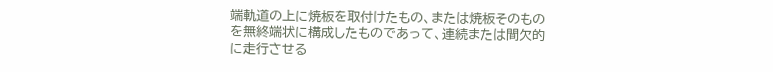端軌道の上に焼板を取付けたもの、または焼板そのもの
を無終端状に構成したものであって、連続または間欠的
に走行させる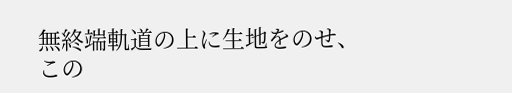無終端軌道の上に生地をのせ、この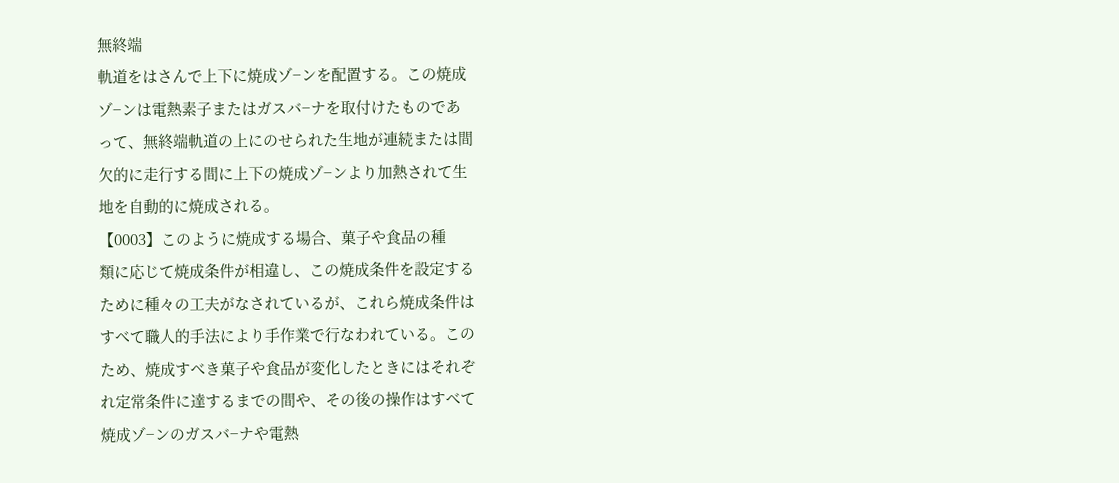無終端
軌道をはさんで上下に焼成ゾ−ンを配置する。この焼成
ゾ−ンは電熱素子またはガスバ−ナを取付けたものであ
って、無終端軌道の上にのせられた生地が連続または間
欠的に走行する間に上下の焼成ゾ−ンより加熱されて生
地を自動的に焼成される。
【0003】このように焼成する場合、菓子や食品の種
類に応じて焼成条件が相違し、この焼成条件を設定する
ために種々の工夫がなされているが、これら焼成条件は
すべて職人的手法により手作業で行なわれている。この
ため、焼成すべき菓子や食品が変化したときにはそれぞ
れ定常条件に達するまでの間や、その後の操作はすべて
焼成ゾ−ンのガスバ−ナや電熱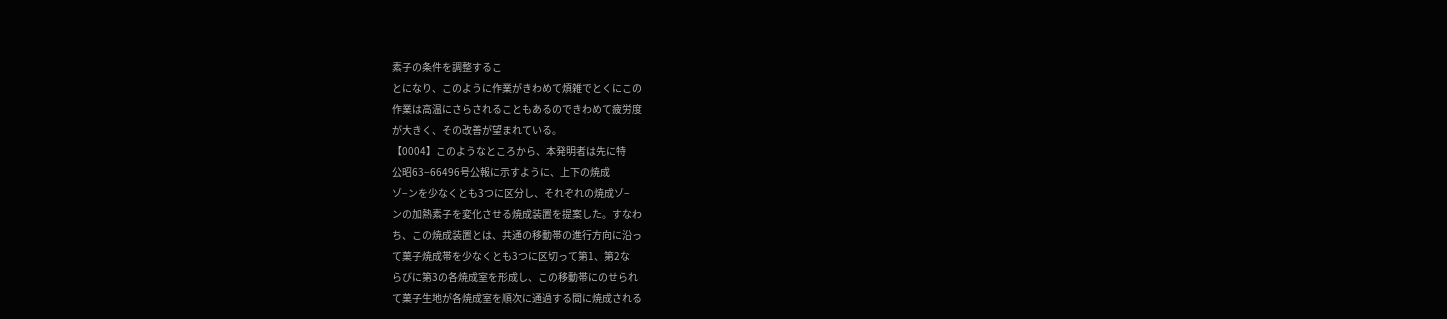素子の条件を調整するこ
とになり、このように作業がきわめて煩雑でとくにこの
作業は高温にさらされることもあるのできわめて疲労度
が大きく、その改善が望まれている。
【0004】このようなところから、本発明者は先に特
公昭63−66496号公報に示すように、上下の焼成
ゾ−ンを少なくとも3つに区分し、それぞれの焼成ゾ−
ンの加熱素子を変化させる焼成装置を提案した。すなわ
ち、この焼成装置とは、共通の移動帯の進行方向に沿っ
て菓子焼成帯を少なくとも3つに区切って第1、第2な
らびに第3の各焼成室を形成し、この移動帯にのせられ
て菓子生地が各焼成室を順次に通過する間に焼成される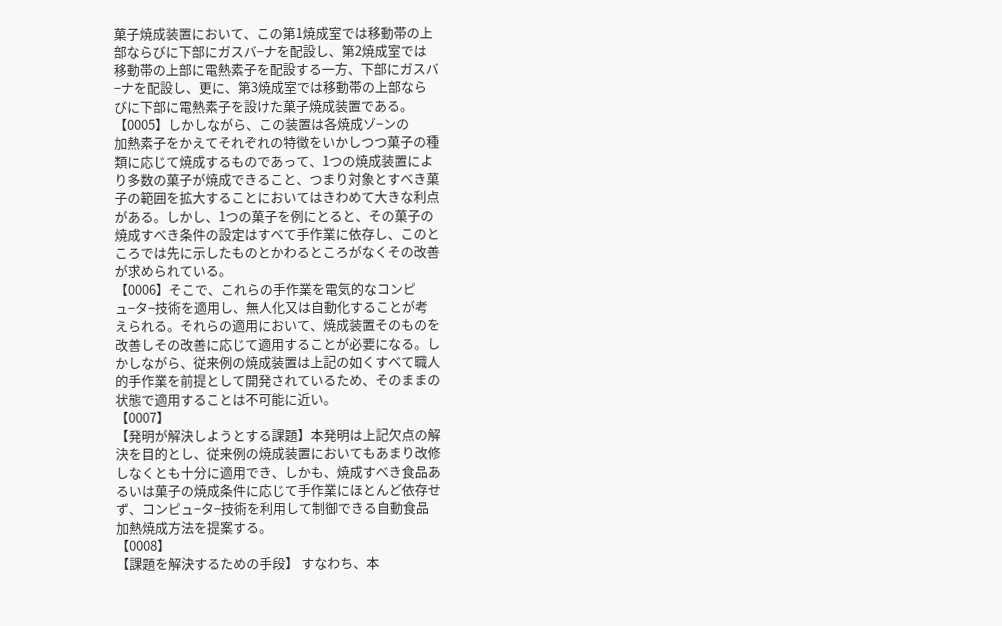菓子焼成装置において、この第1焼成室では移動帯の上
部ならびに下部にガスバ−ナを配設し、第2焼成室では
移動帯の上部に電熱素子を配設する一方、下部にガスバ
−ナを配設し、更に、第3焼成室では移動帯の上部なら
びに下部に電熱素子を設けた菓子焼成装置である。
【0005】しかしながら、この装置は各焼成ゾ−ンの
加熱素子をかえてそれぞれの特徴をいかしつつ菓子の種
類に応じて焼成するものであって、1つの焼成装置によ
り多数の菓子が焼成できること、つまり対象とすべき菓
子の範囲を拡大することにおいてはきわめて大きな利点
がある。しかし、1つの菓子を例にとると、その菓子の
焼成すべき条件の設定はすべて手作業に依存し、このと
ころでは先に示したものとかわるところがなくその改善
が求められている。
【0006】そこで、これらの手作業を電気的なコンピ
ュ−タ−技術を適用し、無人化又は自動化することが考
えられる。それらの適用において、焼成装置そのものを
改善しその改善に応じて適用することが必要になる。し
かしながら、従来例の焼成装置は上記の如くすべて職人
的手作業を前提として開発されているため、そのままの
状態で適用することは不可能に近い。
【0007】
【発明が解決しようとする課題】本発明は上記欠点の解
決を目的とし、従来例の焼成装置においてもあまり改修
しなくとも十分に適用でき、しかも、焼成すべき食品あ
るいは菓子の焼成条件に応じて手作業にほとんど依存せ
ず、コンピュ−タ−技術を利用して制御できる自動食品
加熱焼成方法を提案する。
【0008】
【課題を解決するための手段】 すなわち、本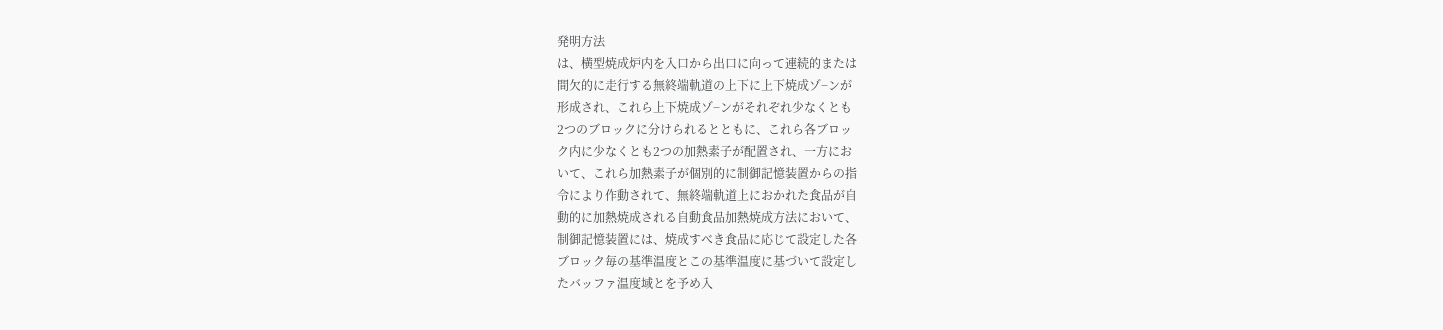発明方法
は、横型焼成炉内を入口から出口に向って連続的または
間欠的に走行する無終端軌道の上下に上下焼成ゾ−ンが
形成され、これら上下焼成ゾ−ンがそれぞれ少なくとも
2つのブロックに分けられるとともに、これら各ブロッ
ク内に少なくとも2つの加熱素子が配置され、一方にお
いて、これら加熱素子が個別的に制御記憶装置からの指
令により作動されて、無終端軌道上におかれた食品が自
動的に加熱焼成される自動食品加熱焼成方法において、
制御記憶装置には、焼成すべき食品に応じて設定した各
ブロック毎の基準温度とこの基準温度に基づいて設定し
たバッファ温度域とを予め入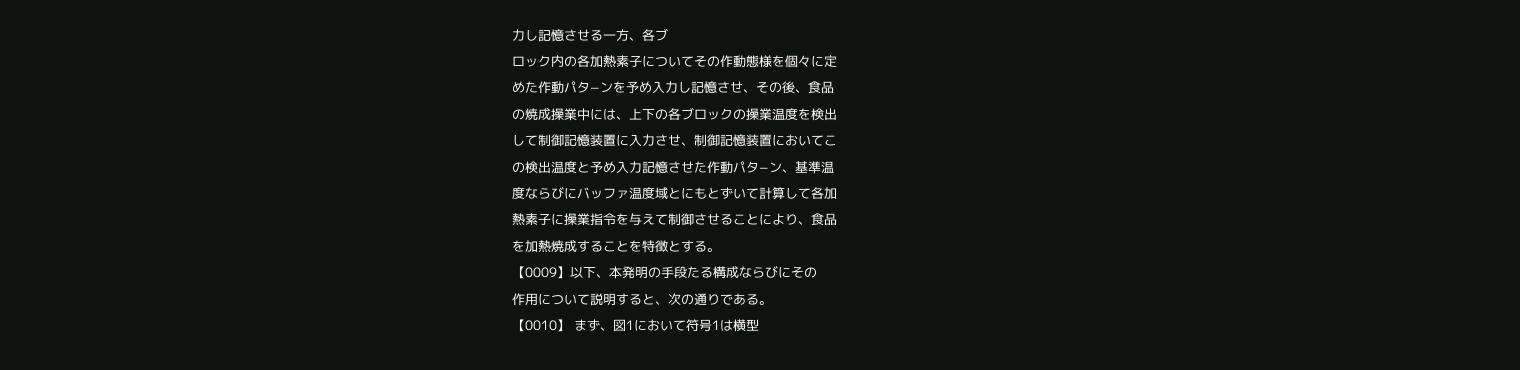力し記憶させる一方、各ブ
ロック内の各加熱素子についてその作動態様を個々に定
めた作動パタ−ンを予め入力し記憶させ、その後、食品
の焼成操業中には、上下の各ブロックの操業温度を検出
して制御記憶装置に入力させ、制御記憶装置においてこ
の検出温度と予め入力記憶させた作動パタ−ン、基準温
度ならびにバッファ温度域とにもとずいて計算して各加
熱素子に操業指令を与えて制御させることにより、食品
を加熱焼成することを特徴とする。
【0009】以下、本発明の手段たる構成ならびにその
作用について説明すると、次の通りである。
【0010】 まず、図1において符号1は横型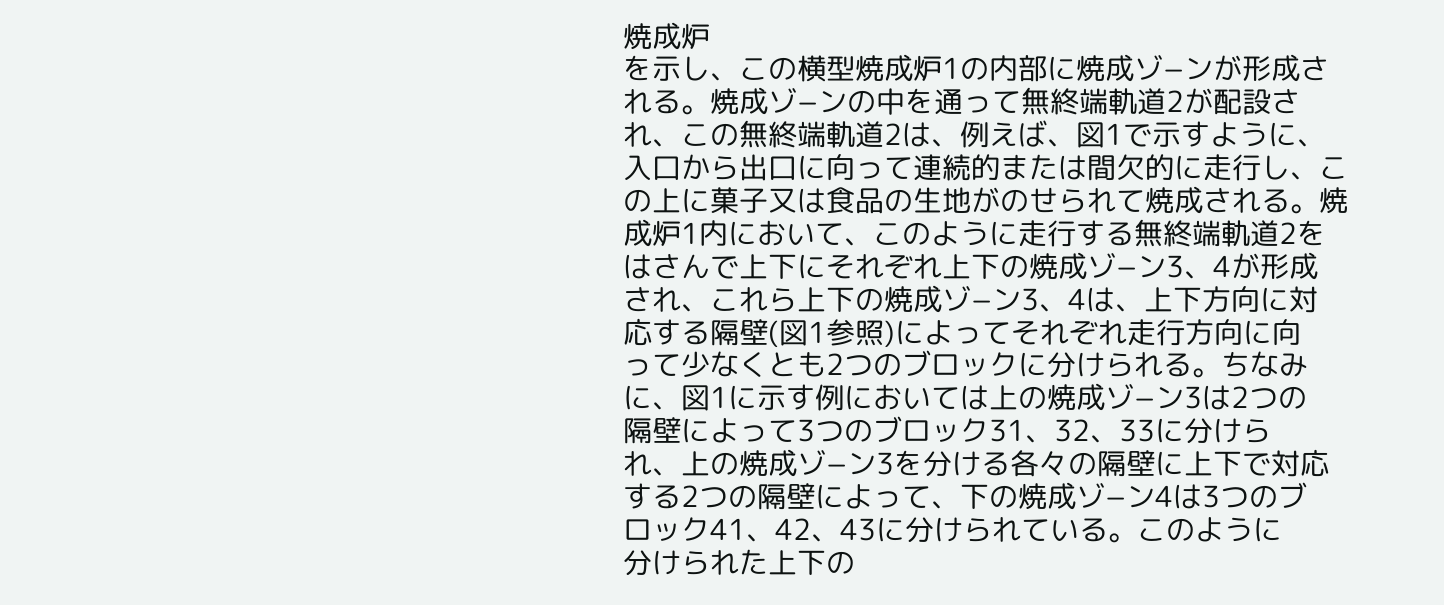焼成炉
を示し、この横型焼成炉1の内部に焼成ゾ−ンが形成さ
れる。焼成ゾ−ンの中を通って無終端軌道2が配設さ
れ、この無終端軌道2は、例えば、図1で示すように、
入口から出口に向って連続的または間欠的に走行し、こ
の上に菓子又は食品の生地がのせられて焼成される。焼
成炉1内において、このように走行する無終端軌道2を
はさんで上下にそれぞれ上下の焼成ゾ−ン3、4が形成
され、これら上下の焼成ゾ−ン3、4は、上下方向に対
応する隔壁(図1参照)によってそれぞれ走行方向に向
って少なくとも2つのブロックに分けられる。ちなみ
に、図1に示す例においては上の焼成ゾ−ン3は2つの
隔壁によって3つのブロック31、32、33に分けら
れ、上の焼成ゾ−ン3を分ける各々の隔壁に上下で対応
する2つの隔壁によって、下の焼成ゾ−ン4は3つのブ
ロック41、42、43に分けられている。このように
分けられた上下の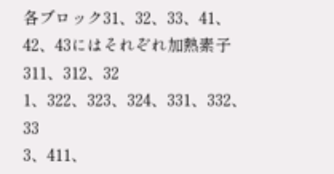各ブロック31、32、33、41、
42、43にはそれぞれ加熱素子311、312、32
1、322、323、324、331、332、33
3、411、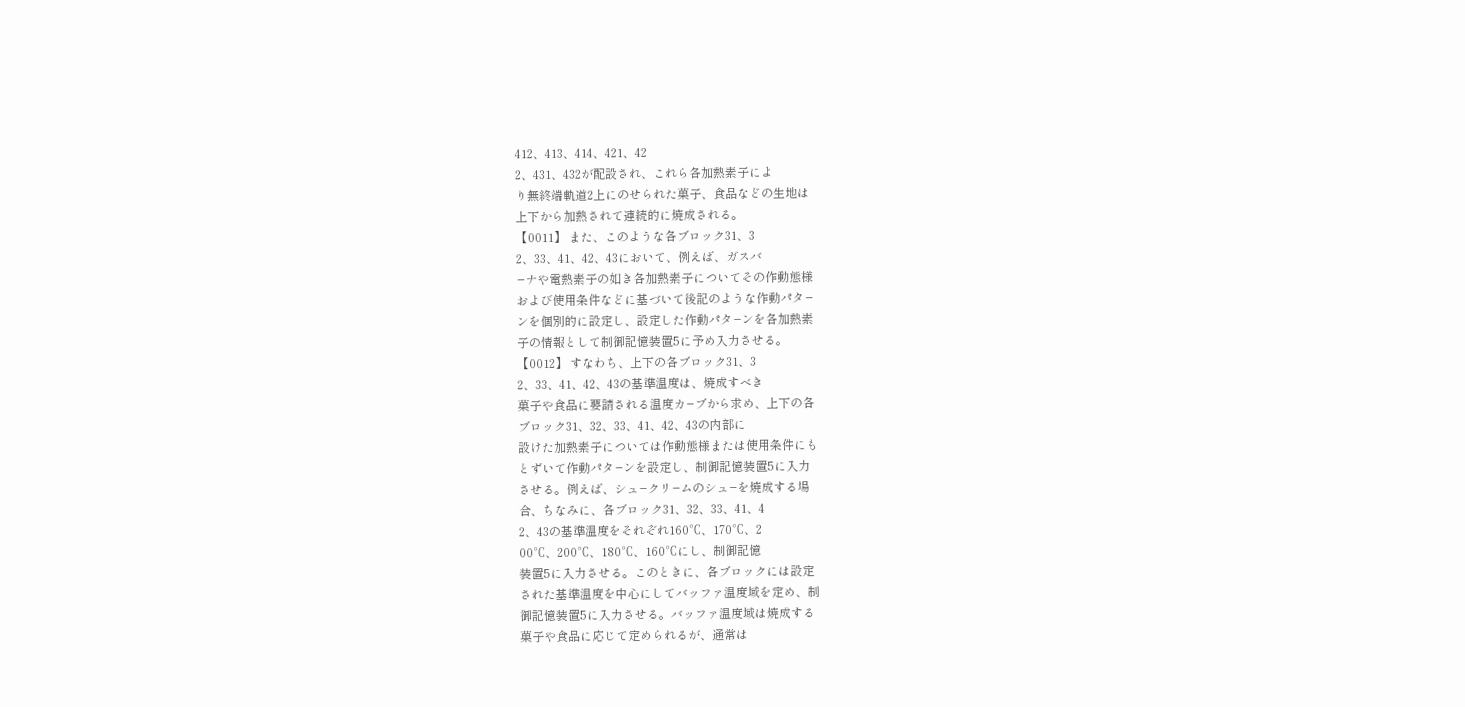412、413、414、421、42
2、431、432が配設され、これら各加熱素子によ
り無終端軌道2上にのせられた菓子、食品などの生地は
上下から加熱されて連続的に焼成される。
【0011】 また、このような各ブロック31、3
2、33、41、42、43において、例えば、ガスバ
−ナや電熱素子の如き各加熱素子についてその作動態様
および使用条件などに基づいて後記のような作動パタ−
ンを個別的に設定し、設定した作動パタ−ンを各加熱素
子の情報として制御記憶装置5に予め入力させる。
【0012】 すなわち、上下の各ブロック31、3
2、33、41、42、43の基準温度は、焼成すべき
菓子や食品に要請される温度カ−ブから求め、上下の各
ブロック31、32、33、41、42、43の内部に
設けた加熱素子については作動態様または使用条件にも
とずいて作動パタ−ンを設定し、制御記憶装置5に入力
させる。例えば、シュ−クリ−ムのシュ−を焼成する場
合、ちなみに、各ブロック31、32、33、41、4
2、43の基準温度をそれぞれ160℃、170℃、2
00℃、200℃、180℃、160℃にし、制御記憶
装置5に入力させる。このときに、各ブロックには設定
された基準温度を中心にしてバッファ温度域を定め、制
御記憶装置5に入力させる。バッファ温度域は焼成する
菓子や食品に応じて定められるが、通常は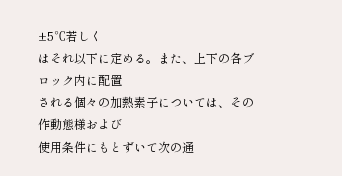±5℃若しく
はそれ以下に定める。また、上下の各ブロック内に配置
される個々の加熱素子については、その作動態様および
使用条件にもとずいて次の通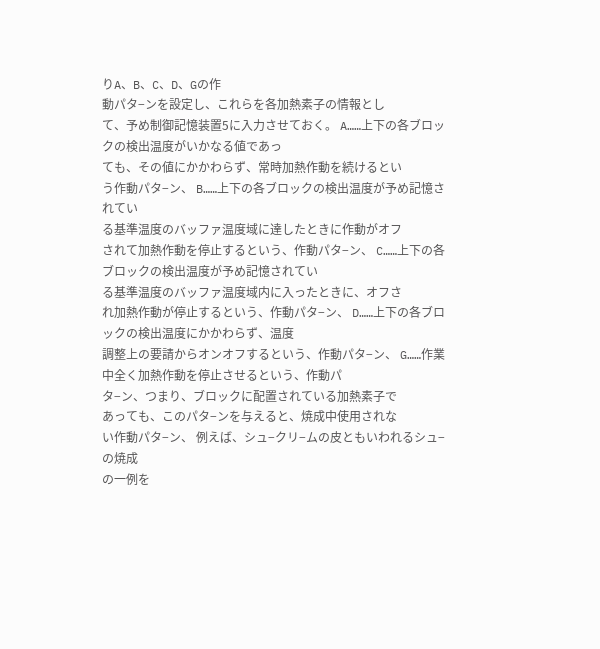りA、B、C、D、Gの作
動パタ−ンを設定し、これらを各加熱素子の情報とし
て、予め制御記憶装置5に入力させておく。 A……上下の各ブロックの検出温度がいかなる値であっ
ても、その値にかかわらず、常時加熱作動を続けるとい
う作動パタ−ン、 B……上下の各ブロックの検出温度が予め記憶されてい
る基準温度のバッファ温度域に達したときに作動がオフ
されて加熱作動を停止するという、作動パタ−ン、 C……上下の各ブロックの検出温度が予め記憶されてい
る基準温度のバッファ温度域内に入ったときに、オフさ
れ加熱作動が停止するという、作動パタ−ン、 D……上下の各ブロックの検出温度にかかわらず、温度
調整上の要請からオンオフするという、作動パタ−ン、 G……作業中全く加熱作動を停止させるという、作動パ
タ−ン、つまり、ブロックに配置されている加熱素子で
あっても、このパタ−ンを与えると、焼成中使用されな
い作動パタ−ン、 例えば、シュ−クリ−ムの皮ともいわれるシュ−の焼成
の一例を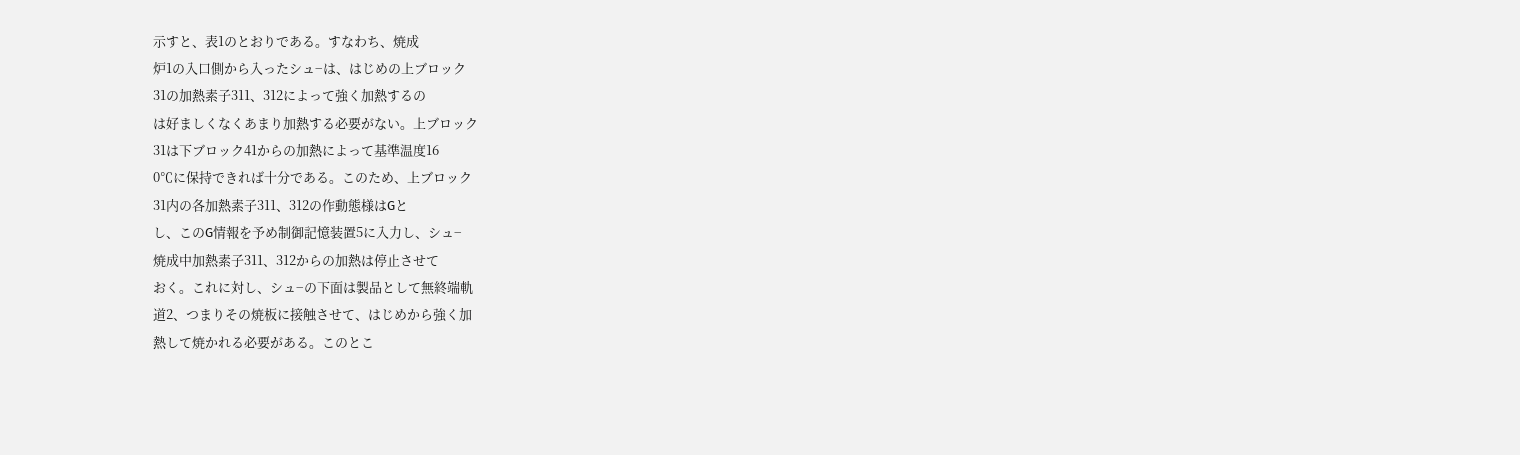示すと、表1のとおりである。すなわち、焼成
炉1の入口側から入ったシュ−は、はじめの上ブロック
31の加熱素子311、312によって強く加熱するの
は好ましくなくあまり加熱する必要がない。上ブロック
31は下ブロック41からの加熱によって基準温度16
0℃に保持できれば十分である。このため、上ブロック
31内の各加熱素子311、312の作動態様はGと
し、このG情報を予め制御記憶装置5に入力し、シュ−
焼成中加熱素子311、312からの加熱は停止させて
おく。これに対し、シュ−の下面は製品として無終端軌
道2、つまりその焼板に接触させて、はじめから強く加
熱して焼かれる必要がある。このとこ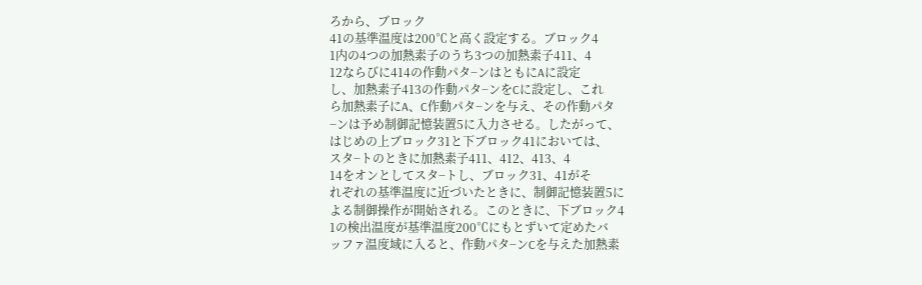ろから、ブロック
41の基準温度は200℃と高く設定する。ブロック4
1内の4つの加熱素子のうち3つの加熱素子411、4
12ならびに414の作動パタ−ンはともにAに設定
し、加熱素子413の作動パタ−ンをCに設定し、これ
ら加熱素子にA、C作動パタ−ンを与え、その作動パタ
−ンは予め制御記憶装置5に入力させる。したがって、
はじめの上ブロック31と下ブロック41においては、
スタ−トのときに加熱素子411、412、413、4
14をオンとしてスタ−トし、ブロック31、41がそ
れぞれの基準温度に近づいたときに、制御記憶装置5に
よる制御操作が開始される。このときに、下ブロック4
1の検出温度が基準温度200℃にもとずいて定めたバ
ッファ温度域に入ると、作動パタ−ンCを与えた加熱素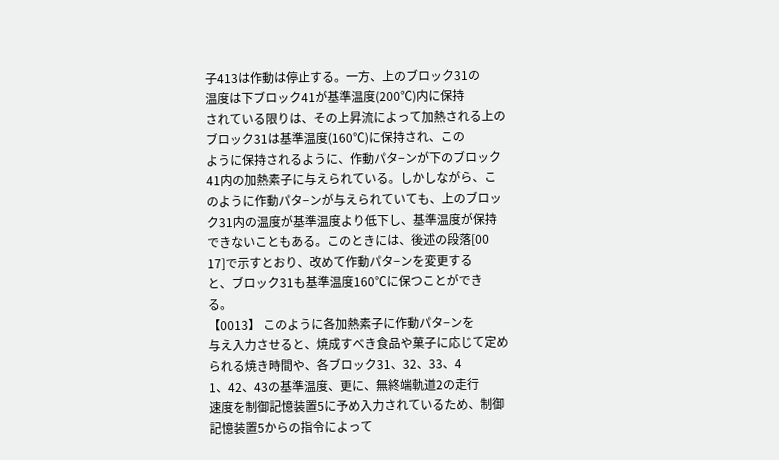子413は作動は停止する。一方、上のブロック31の
温度は下ブロック41が基準温度(200℃)内に保持
されている限りは、その上昇流によって加熱される上の
ブロック31は基準温度(160℃)に保持され、この
ように保持されるように、作動パタ−ンが下のブロック
41内の加熱素子に与えられている。しかしながら、こ
のように作動パタ−ンが与えられていても、上のブロッ
ク31内の温度が基準温度より低下し、基準温度が保持
できないこともある。このときには、後述の段落[00
17]で示すとおり、改めて作動パタ−ンを変更する
と、ブロック31も基準温度160℃に保つことができ
る。
【0013】 このように各加熱素子に作動パタ−ンを
与え入力させると、焼成すべき食品や菓子に応じて定め
られる焼き時間や、各ブロック31、32、33、4
1、42、43の基準温度、更に、無終端軌道2の走行
速度を制御記憶装置5に予め入力されているため、制御
記憶装置5からの指令によって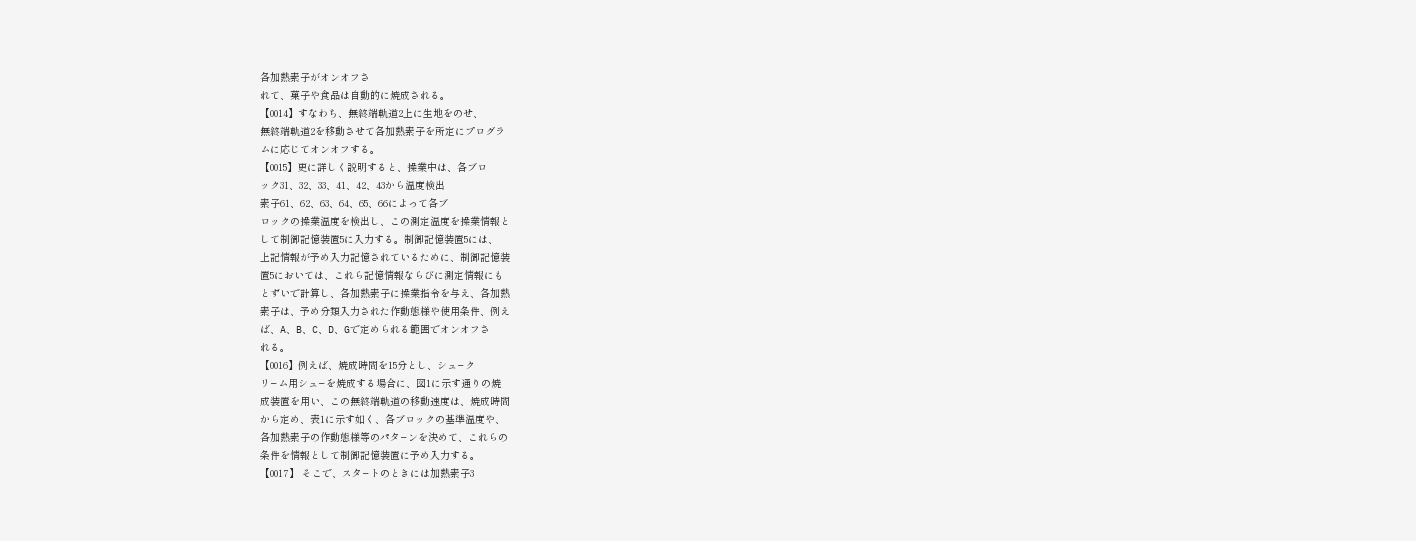各加熱素子がオンオフさ
れて、菓子や食品は自動的に焼成される。
【0014】すなわち、無終端軌道2上に生地をのせ、
無終端軌道2を移動させて各加熱素子を所定にプログラ
ムに応じてオンオフする。
【0015】更に詳しく説明すると、操業中は、各ブロ
ック31、32、33、41、42、43から温度検出
素子61、62、63、64、65、66によって各ブ
ロックの操業温度を検出し、この測定温度を操業情報と
して制御記憶装置5に入力する。制御記憶装置5には、
上記情報が予め入力記憶されているために、制御記憶装
置5においては、これら記憶情報ならびに測定情報にも
とずいで計算し、各加熱素子に操業指令を与え、各加熱
素子は、予め分類入力された作動態様や使用条件、例え
ば、A、B、C、D、Gで定められる範囲でオンオフさ
れる。
【0016】例えば、焼成時間を15分とし、シュ−ク
リ−ム用シュ−を焼成する場合に、図1に示す通りの焼
成装置を用い、この無終端軌道の移動速度は、焼成時間
から定め、表1に示す如く、各ブロックの基準温度や、
各加熱素子の作動態様等のパタ−ンを決めて、これらの
条件を情報として制御記憶装置に予め入力する。
【0017】 そこで、スタ−トのときには加熱素子3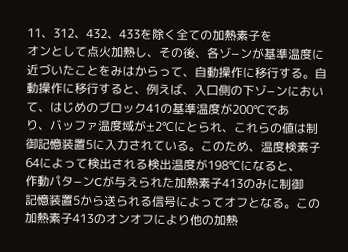11、312、432、433を除く全ての加熱素子を
オンとして点火加熱し、その後、各ゾ−ンが基準温度に
近づいたことをみはからって、自動操作に移行する。自
動操作に移行すると、例えば、入口側の下ゾ−ンにおい
て、はじめのブロック41の基準温度が200℃であ
り、バッファ温度域が±2℃にとられ、これらの値は制
御記憶装置5に入力されている。このため、温度検素子
64によって検出される検出温度が198℃になると、
作動パタ−ンCが与えられた加熱素子413のみに制御
記憶装置5から送られる信号によってオフとなる。この
加熱素子413のオンオフにより他の加熱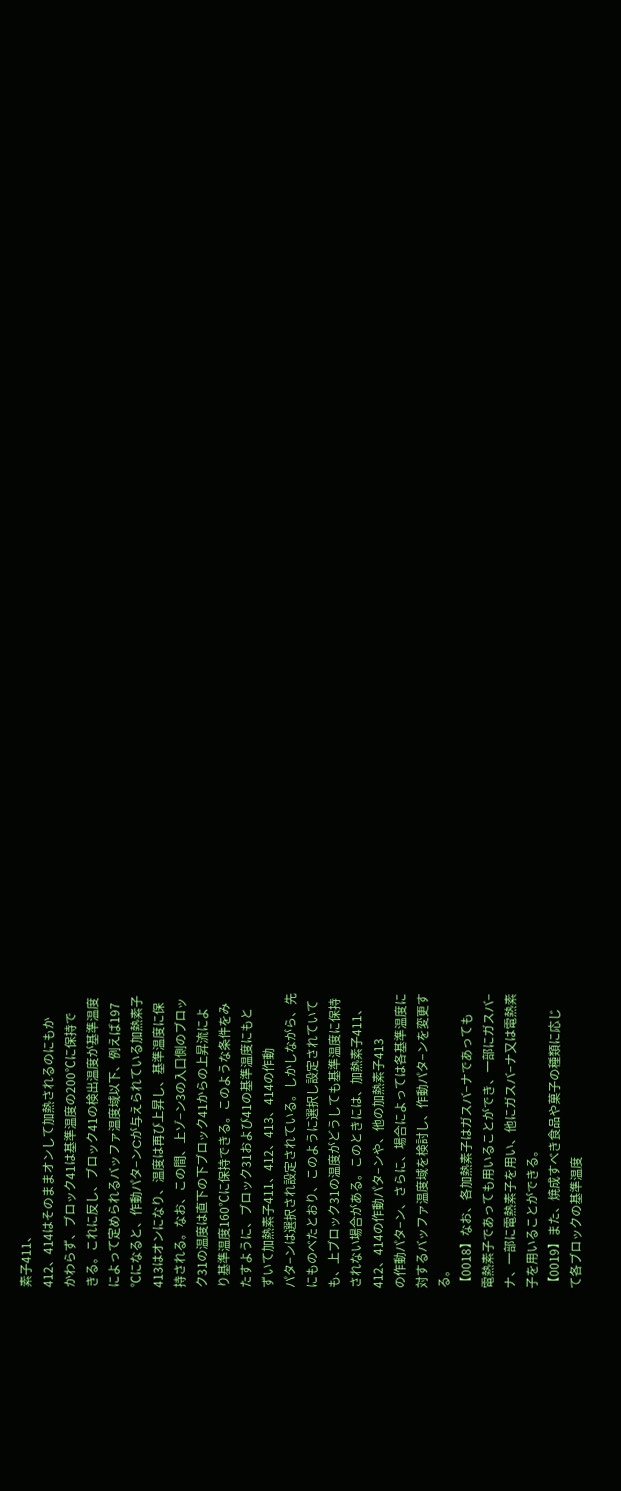素子411、
412、414はそのままオンして加熱されるのにもか
かわらず、ブロック41は基準温度の200℃に保持で
きる。これに反し、ブロック41の検出温度が基準温度
によって定められるバッファ温度域以下、例えば197
℃になると、作動パタ−ンCが与えられている加熱素子
413はオンになり、温度は再び上昇し、基準温度に保
持される。なお、この間、上ゾ−ン3の入口側のブロッ
ク31の温度は直下の下ブロック41からの上昇流によ
り基準温度160℃に保持できる。このような条件をみ
たすように、ブロック31および41の基準温度にもと
ずいて加熱素子411、412、413、414の作動
パタ−ンは選択され設定されている。しかしながら、先
にものべたとおり、このように選択し設定されていて
も、上ブロック31の温度がどうしても基準温度に保持
されない場合がある。このときには、加熱素子411、
412、414の作動パタ−ンや、他の加熱素子413
の作動パタ−ン、さらに、場合によっては各基準温度に
対するバッファ温度域を検討し、作動パタ−ンを変更す
る。
【0018】なお、各加熱素子はガスバ−ナであっても
電熱素子であっても用いることができ、一部にガスバ−
ナ、一部に電熱素子を用い、他にガスバ−ナ又は電熱素
子を用いることができる。
【0019】また、焼成すべき食品や菓子の種類に応じ
て各ブロックの基準温度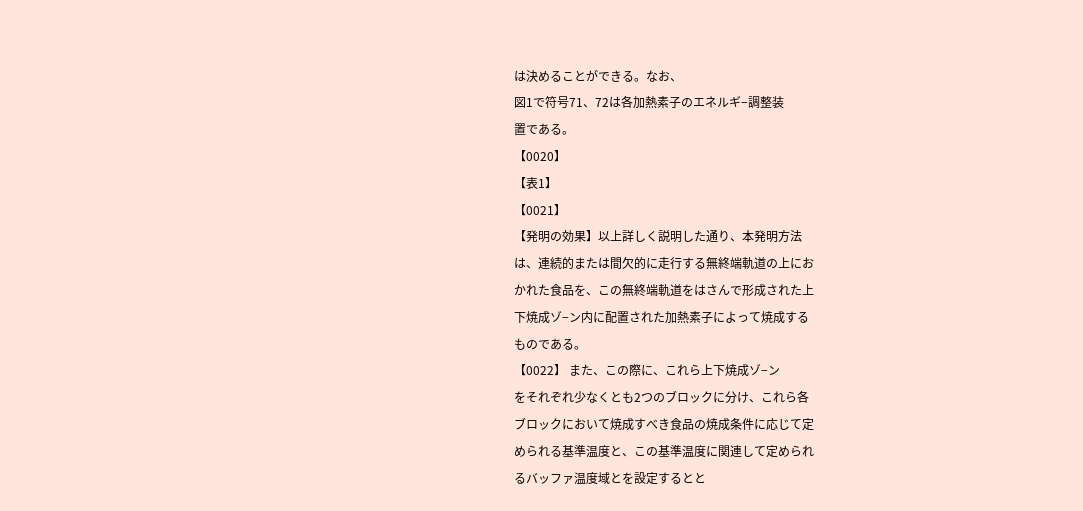は決めることができる。なお、
図1で符号71、72は各加熱素子のエネルギ−調整装
置である。
【0020】
【表1】
【0021】
【発明の効果】以上詳しく説明した通り、本発明方法
は、連続的または間欠的に走行する無終端軌道の上にお
かれた食品を、この無終端軌道をはさんで形成された上
下焼成ゾ−ン内に配置された加熱素子によって焼成する
ものである。
【0022】 また、この際に、これら上下焼成ゾ−ン
をそれぞれ少なくとも2つのブロックに分け、これら各
ブロックにおいて焼成すべき食品の焼成条件に応じて定
められる基準温度と、この基準温度に関連して定められ
るバッファ温度域とを設定するとと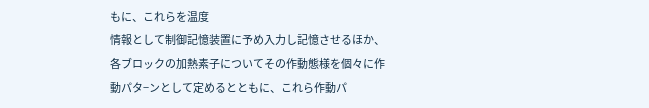もに、これらを温度
情報として制御記憶装置に予め入力し記憶させるほか、
各ブロックの加熱素子についてその作動態様を個々に作
動パタ−ンとして定めるとともに、これら作動パ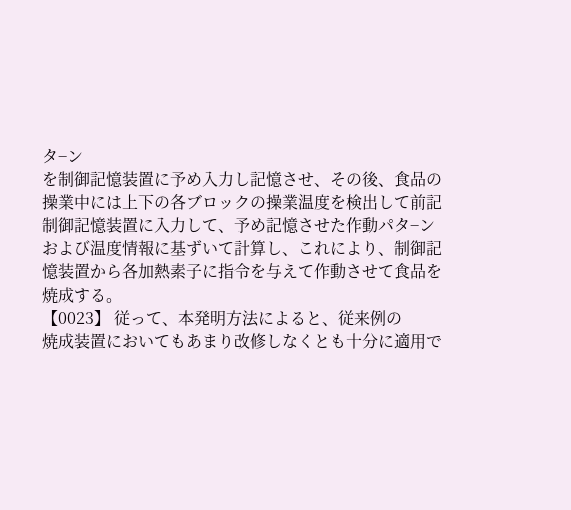タ−ン
を制御記憶装置に予め入力し記憶させ、その後、食品の
操業中には上下の各ブロックの操業温度を検出して前記
制御記憶装置に入力して、予め記憶させた作動パタ−ン
および温度情報に基ずいて計算し、これにより、制御記
憶装置から各加熱素子に指令を与えて作動させて食品を
焼成する。
【0023】 従って、本発明方法によると、従来例の
焼成装置においてもあまり改修しなくとも十分に適用で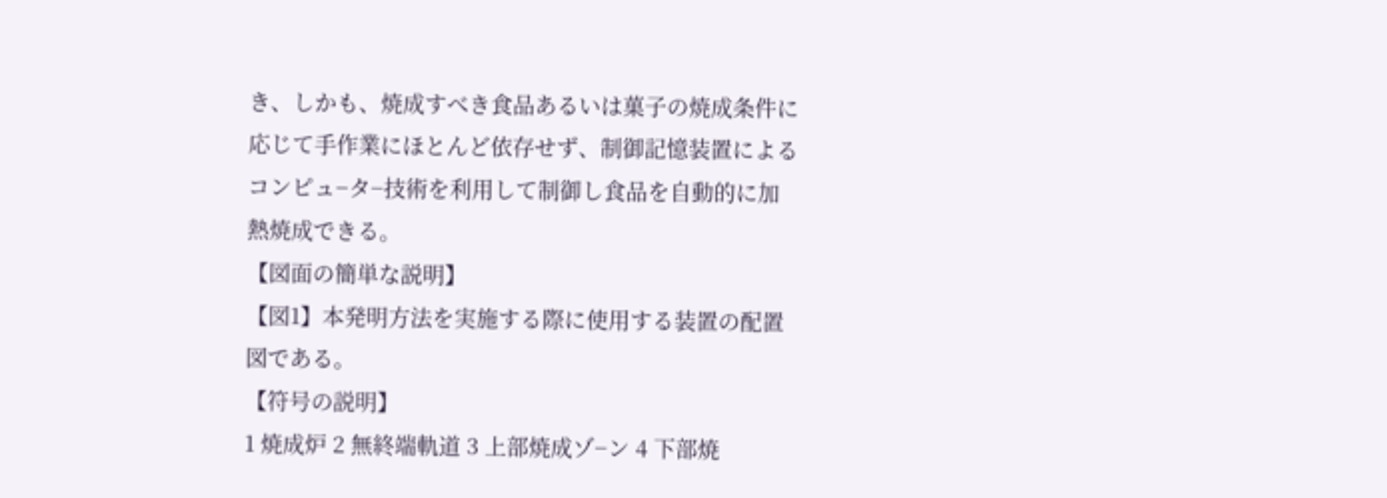き、しかも、焼成すべき食品あるいは菓子の焼成条件に
応じて手作業にほとんど依存せず、制御記憶装置による
コンピュ−タ−技術を利用して制御し食品を自動的に加
熱焼成できる。
【図面の簡単な説明】
【図1】本発明方法を実施する際に使用する装置の配置
図である。
【符号の説明】
1 焼成炉 2 無終端軌道 3 上部焼成ゾ−ン 4 下部焼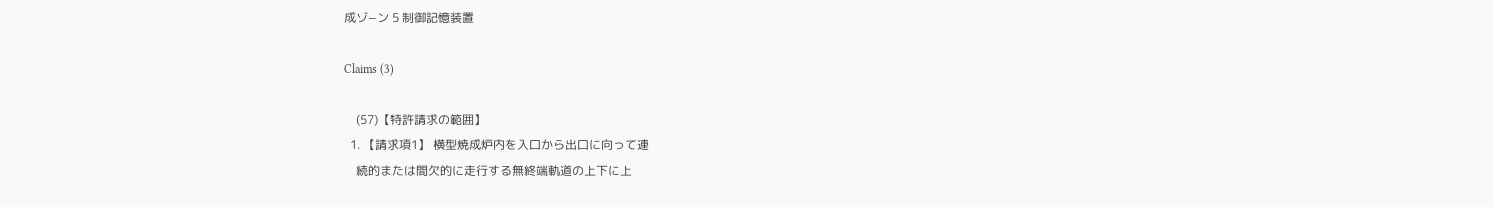成ゾ−ン 5 制御記憶装置

Claims (3)

    (57)【特許請求の範囲】
  1. 【請求項1】 横型焼成炉内を入口から出口に向って連
    続的または間欠的に走行する無終端軌道の上下に上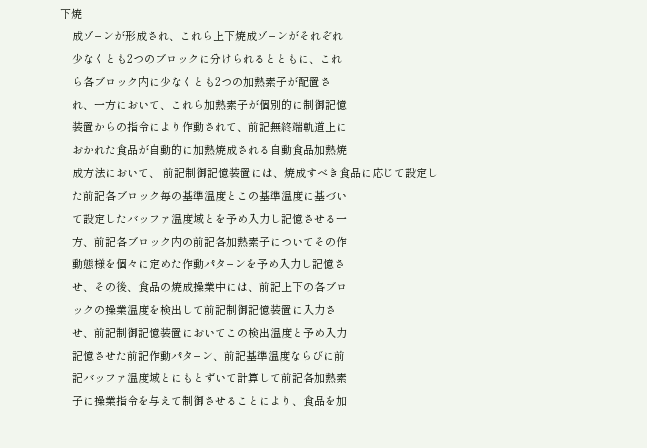下焼
    成ゾ−ンが形成され、これら上下焼成ゾ−ンがそれぞれ
    少なくとも2つのブロックに分けられるとともに、これ
    ら各ブロック内に少なくとも2つの加熱素子が配置さ
    れ、一方において、これら加熱素子が個別的に制御記憶
    装置からの指令により作動されて、前記無終端軌道上に
    おかれた食品が自動的に加熱焼成される自動食品加熱焼
    成方法において、 前記制御記憶装置には、焼成すべき食品に応じて設定し
    た前記各ブロック毎の基準温度とこの基準温度に基づい
    て設定したバッファ温度域とを予め入力し記憶させる一
    方、前記各ブロック内の前記各加熱素子についてその作
    動態様を個々に定めた作動パタ−ンを予め入力し記憶さ
    せ、その後、食品の焼成操業中には、前記上下の各ブロ
    ックの操業温度を検出して前記制御記憶装置に入力さ
    せ、前記制御記憶装置においてこの検出温度と予め入力
    記憶させた前記作動パタ−ン、前記基準温度ならびに前
    記バッファ温度域とにもとずいて計算して前記各加熱素
    子に操業指令を与えて制御させることにより、食品を加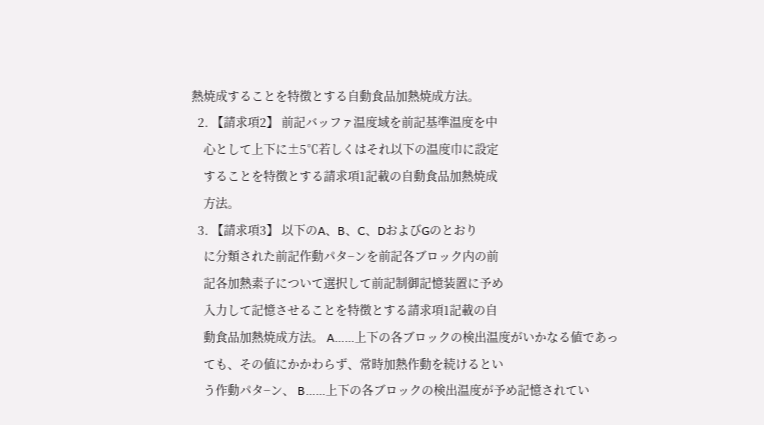熱焼成することを特徴とする自動食品加熱焼成方法。
  2. 【請求項2】 前記バッファ温度域を前記基準温度を中
    心として上下に±5℃若しくはそれ以下の温度巾に設定
    することを特徴とする請求項1記載の自動食品加熱焼成
    方法。
  3. 【請求項3】 以下のA、B、C、DおよびGのとおり
    に分類された前記作動パタ−ンを前記各ブロック内の前
    記各加熱素子について選択して前記制御記憶装置に予め
    入力して記憶させることを特徴とする請求項1記載の自
    動食品加熱焼成方法。 A……上下の各ブロックの検出温度がいかなる値であっ
    ても、その値にかかわらず、常時加熱作動を続けるとい
    う作動パタ−ン、 B……上下の各ブロックの検出温度が予め記憶されてい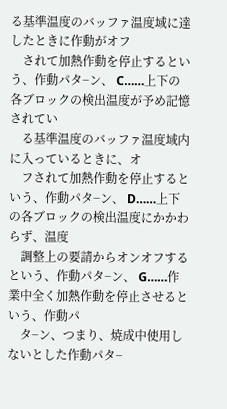る基準温度のバッファ温度域に達したときに作動がオフ
    されて加熱作動を停止するという、作動パタ−ン、 C……上下の各ブロックの検出温度が予め記憶されてい
    る基準温度のバッファ温度域内に入っているときに、オ
    フされて加熱作動を停止するという、作動パタ−ン、 D……上下の各ブロックの検出温度にかかわらず、温度
    調整上の要請からオンオフするという、作動パタ−ン、 G……作業中全く加熱作動を停止させるという、作動パ
    タ−ン、つまり、焼成中使用しないとした作動パタ−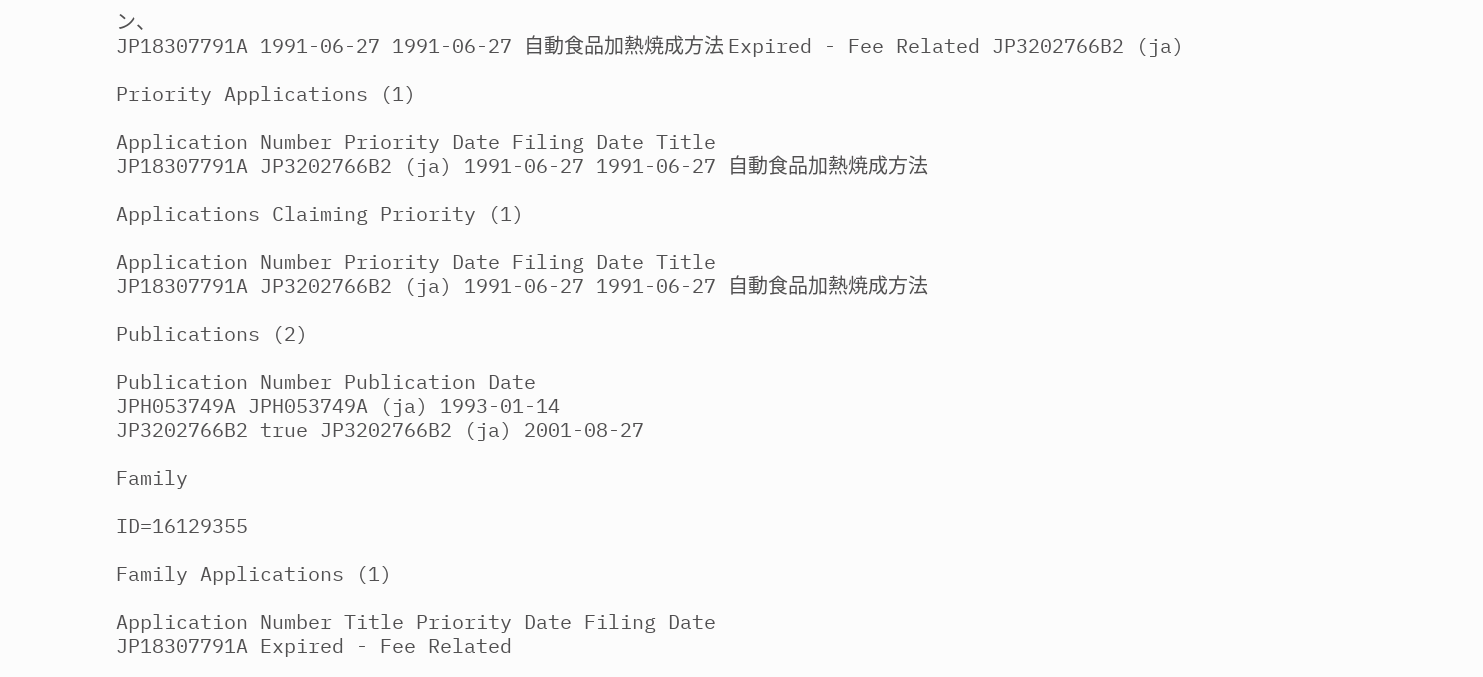ン、
JP18307791A 1991-06-27 1991-06-27 自動食品加熱焼成方法 Expired - Fee Related JP3202766B2 (ja)

Priority Applications (1)

Application Number Priority Date Filing Date Title
JP18307791A JP3202766B2 (ja) 1991-06-27 1991-06-27 自動食品加熱焼成方法

Applications Claiming Priority (1)

Application Number Priority Date Filing Date Title
JP18307791A JP3202766B2 (ja) 1991-06-27 1991-06-27 自動食品加熱焼成方法

Publications (2)

Publication Number Publication Date
JPH053749A JPH053749A (ja) 1993-01-14
JP3202766B2 true JP3202766B2 (ja) 2001-08-27

Family

ID=16129355

Family Applications (1)

Application Number Title Priority Date Filing Date
JP18307791A Expired - Fee Related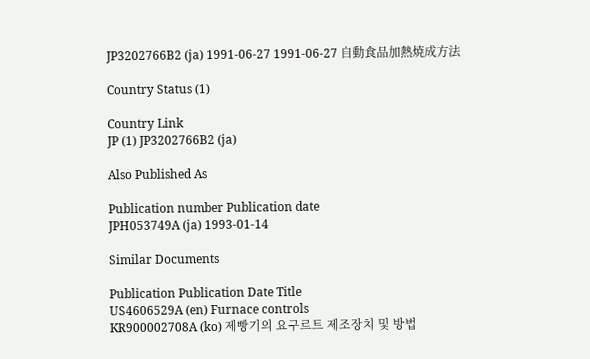JP3202766B2 (ja) 1991-06-27 1991-06-27 自動食品加熱焼成方法

Country Status (1)

Country Link
JP (1) JP3202766B2 (ja)

Also Published As

Publication number Publication date
JPH053749A (ja) 1993-01-14

Similar Documents

Publication Publication Date Title
US4606529A (en) Furnace controls
KR900002708A (ko) 제빵기의 요구르트 제조장치 및 방법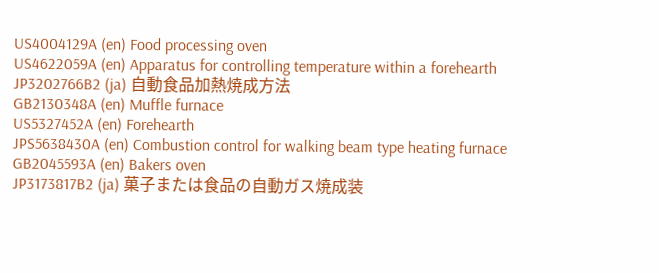US4004129A (en) Food processing oven
US4622059A (en) Apparatus for controlling temperature within a forehearth
JP3202766B2 (ja) 自動食品加熱焼成方法
GB2130348A (en) Muffle furnace
US5327452A (en) Forehearth
JPS5638430A (en) Combustion control for walking beam type heating furnace
GB2045593A (en) Bakers oven
JP3173817B2 (ja) 菓子または食品の自動ガス焼成装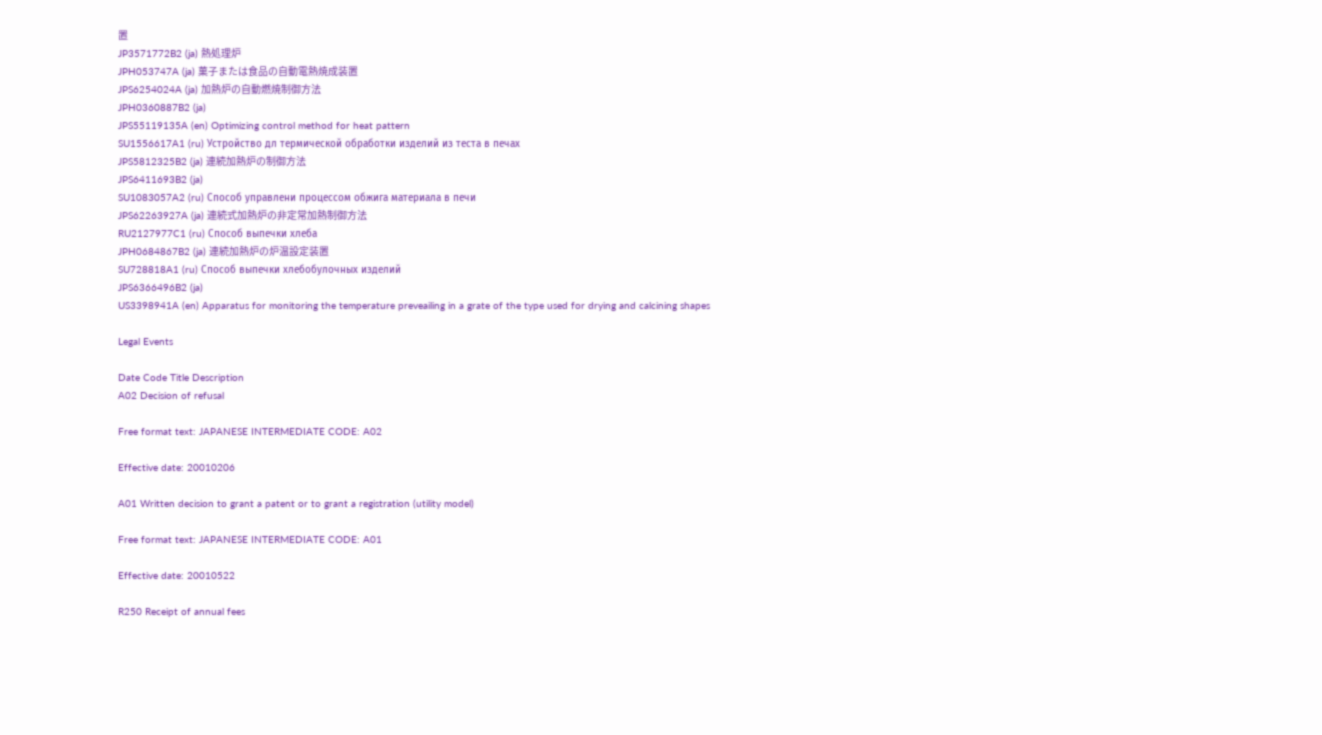置
JP3571772B2 (ja) 熱処理炉
JPH053747A (ja) 菓子または食品の自動電熱焼成装置
JPS6254024A (ja) 加熱炉の自動燃焼制御方法
JPH0360887B2 (ja)
JPS55119135A (en) Optimizing control method for heat pattern
SU1556617A1 (ru) Устройство дл термической обработки изделий из теста в печах
JPS5812325B2 (ja) 連続加熱炉の制御方法
JPS6411693B2 (ja)
SU1083057A2 (ru) Способ управлени процессом обжига материала в печи
JPS62263927A (ja) 連続式加熱炉の非定常加熱制御方法
RU2127977C1 (ru) Способ выпечки хлеба
JPH0684867B2 (ja) 連続加熱炉の炉温設定装置
SU728818A1 (ru) Способ выпечки хлебобулочных изделий
JPS6366496B2 (ja)
US3398941A (en) Apparatus for monitoring the temperature preveailing in a grate of the type used for drying and calcining shapes

Legal Events

Date Code Title Description
A02 Decision of refusal

Free format text: JAPANESE INTERMEDIATE CODE: A02

Effective date: 20010206

A01 Written decision to grant a patent or to grant a registration (utility model)

Free format text: JAPANESE INTERMEDIATE CODE: A01

Effective date: 20010522

R250 Receipt of annual fees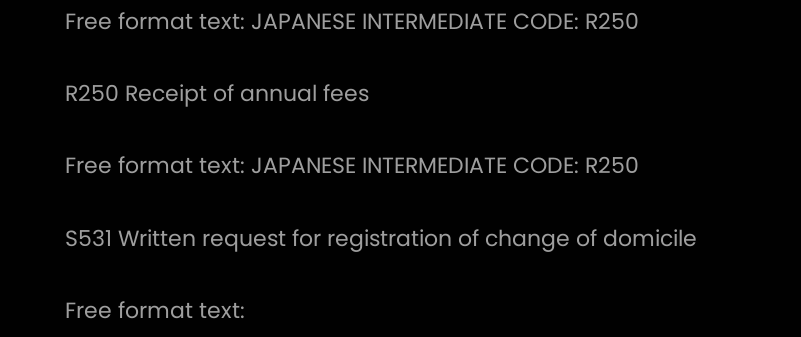Free format text: JAPANESE INTERMEDIATE CODE: R250

R250 Receipt of annual fees

Free format text: JAPANESE INTERMEDIATE CODE: R250

S531 Written request for registration of change of domicile

Free format text: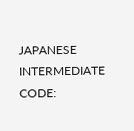JAPANESE INTERMEDIATE CODE: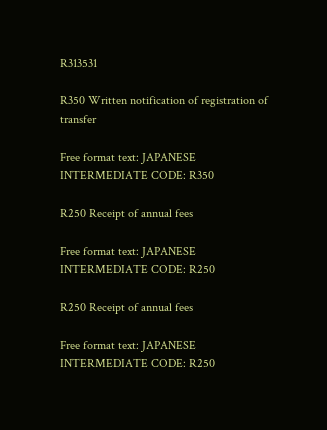R313531

R350 Written notification of registration of transfer

Free format text: JAPANESE INTERMEDIATE CODE: R350

R250 Receipt of annual fees

Free format text: JAPANESE INTERMEDIATE CODE: R250

R250 Receipt of annual fees

Free format text: JAPANESE INTERMEDIATE CODE: R250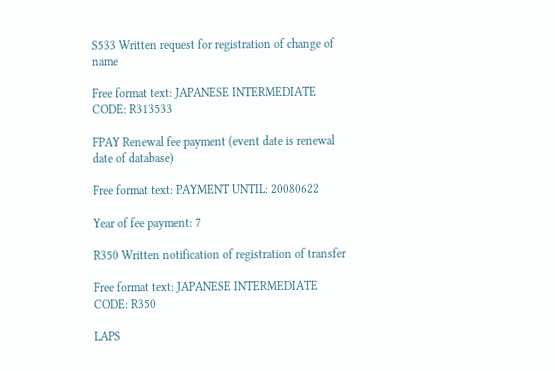S533 Written request for registration of change of name

Free format text: JAPANESE INTERMEDIATE CODE: R313533

FPAY Renewal fee payment (event date is renewal date of database)

Free format text: PAYMENT UNTIL: 20080622

Year of fee payment: 7

R350 Written notification of registration of transfer

Free format text: JAPANESE INTERMEDIATE CODE: R350

LAPS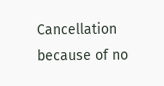Cancellation because of no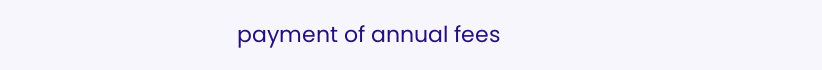payment of annual fees